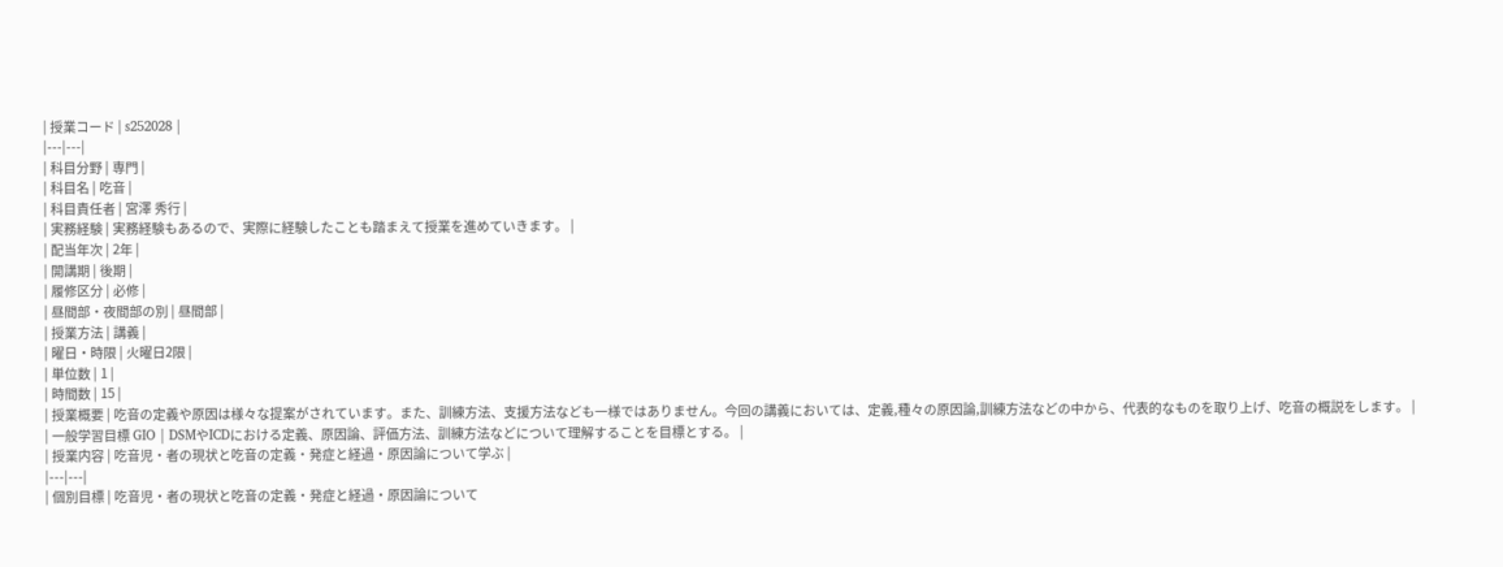| 授業コード | s252028 |
|---|---|
| 科目分野 | 専門 |
| 科目名 | 吃音 |
| 科目責任者 | 宮澤 秀行 |
| 実務経験 | 実務経験もあるので、実際に経験したことも踏まえて授業を進めていきます。 |
| 配当年次 | 2年 |
| 開講期 | 後期 |
| 履修区分 | 必修 |
| 昼間部・夜間部の別 | 昼間部 |
| 授業方法 | 講義 |
| 曜日・時限 | 火曜日2限 |
| 単位数 | 1 |
| 時間数 | 15 |
| 授業概要 | 吃音の定義や原因は様々な提案がされています。また、訓練方法、支援方法なども一様ではありません。今回の講義においては、定義,種々の原因論,訓練方法などの中から、代表的なものを取り上げ、吃音の概説をします。 |
| 一般学習目標 GIO | DSMやICDにおける定義、原因論、評価方法、訓練方法などについて理解することを目標とする。 |
| 授業内容 | 吃音児・者の現状と吃音の定義・発症と経過・原因論について学ぶ |
|---|---|
| 個別目標 | 吃音児・者の現状と吃音の定義・発症と経過・原因論について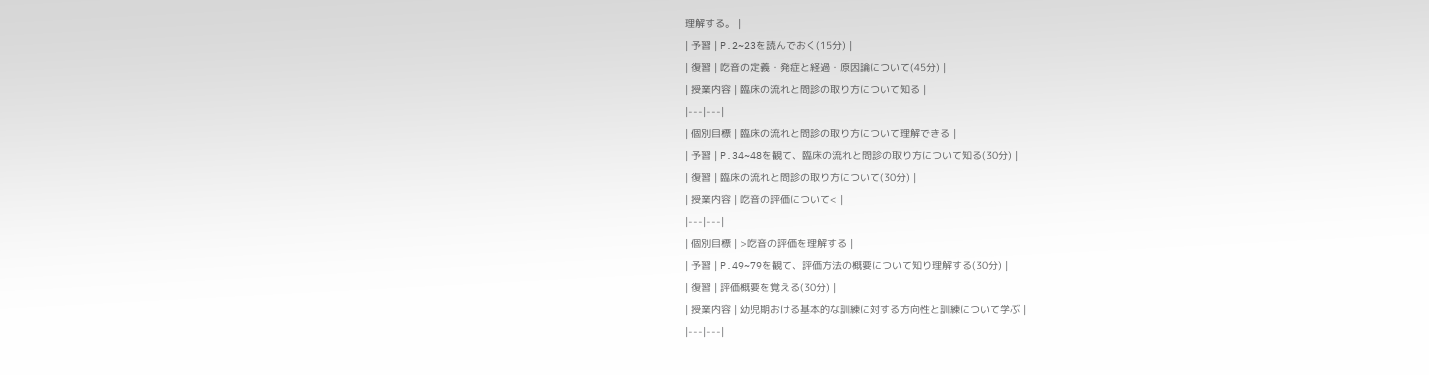理解する。 |
| 予習 | P.2~23を読んでおく(15分) |
| 復習 | 吃音の定義・発症と経過・原因論について(45分) |
| 授業内容 | 臨床の流れと問診の取り方について知る |
|---|---|
| 個別目標 | 臨床の流れと問診の取り方について理解できる |
| 予習 | P.34~48を観て、臨床の流れと問診の取り方について知る(30分) |
| 復習 | 臨床の流れと問診の取り方について(30分) |
| 授業内容 | 吃音の評価について< |
|---|---|
| 個別目標 | >吃音の評価を理解する |
| 予習 | P.49~79を観て、評価方法の概要について知り理解する(30分) |
| 復習 | 評価概要を覚える(30分) |
| 授業内容 | 幼児期おける基本的な訓練に対する方向性と訓練について学ぶ |
|---|---|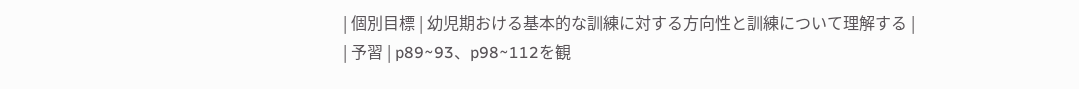| 個別目標 | 幼児期おける基本的な訓練に対する方向性と訓練について理解する |
| 予習 | p89~93、p98~112を観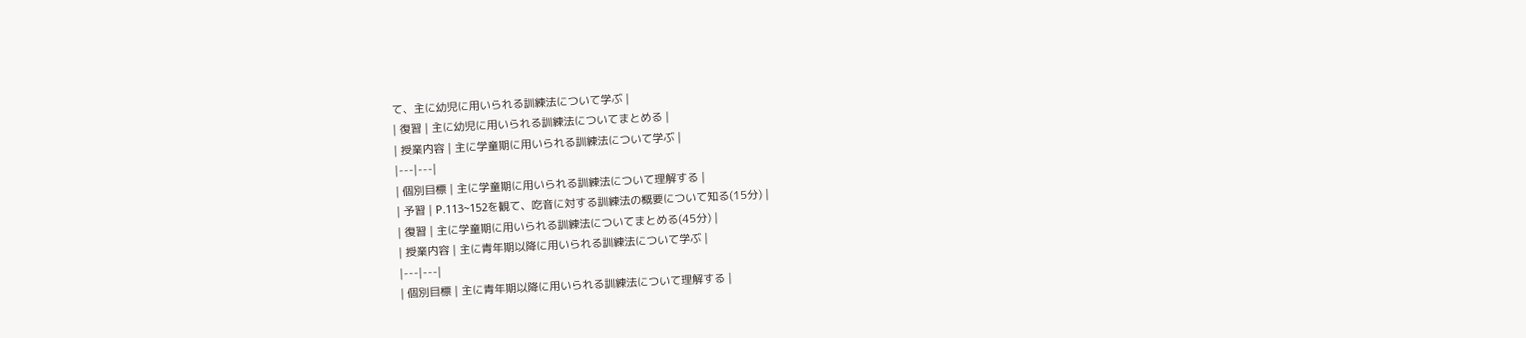て、主に幼児に用いられる訓練法について学ぶ |
| 復習 | 主に幼児に用いられる訓練法についてまとめる |
| 授業内容 | 主に学童期に用いられる訓練法について学ぶ |
|---|---|
| 個別目標 | 主に学童期に用いられる訓練法について理解する |
| 予習 | P.113~152を観て、吃音に対する訓練法の概要について知る(15分) |
| 復習 | 主に学童期に用いられる訓練法についてまとめる(45分) |
| 授業内容 | 主に青年期以降に用いられる訓練法について学ぶ |
|---|---|
| 個別目標 | 主に青年期以降に用いられる訓練法について理解する |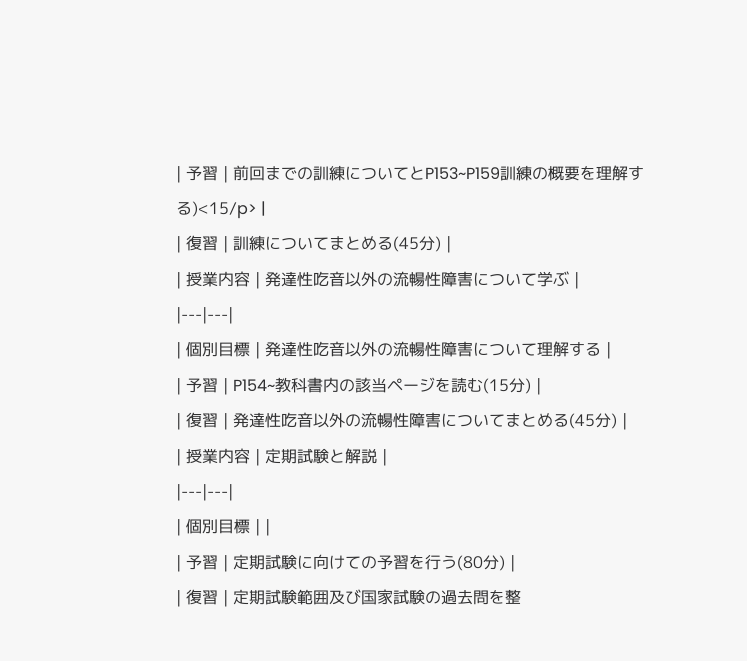| 予習 | 前回までの訓練についてとP153~P159訓練の概要を理解する)<15/p> |
| 復習 | 訓練についてまとめる(45分) |
| 授業内容 | 発達性吃音以外の流暢性障害について学ぶ |
|---|---|
| 個別目標 | 発達性吃音以外の流暢性障害について理解する |
| 予習 | P154~教科書内の該当ページを読む(15分) |
| 復習 | 発達性吃音以外の流暢性障害についてまとめる(45分) |
| 授業内容 | 定期試験と解説 |
|---|---|
| 個別目標 | |
| 予習 | 定期試験に向けての予習を行う(80分) |
| 復習 | 定期試験範囲及び国家試験の過去問を整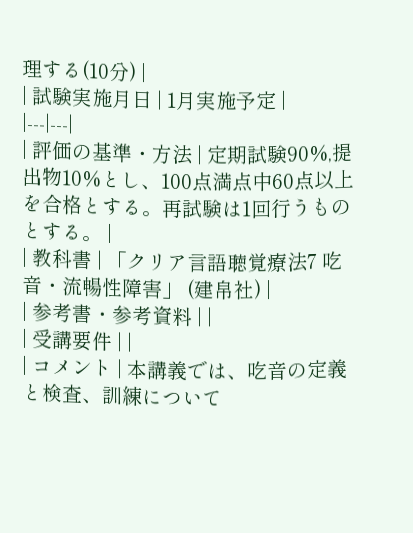理する(10分) |
| 試験実施月日 | 1月実施予定 |
|---|---|
| 評価の基準・方法 | 定期試験90%,提出物10%とし、100点満点中60点以上を合格とする。再試験は1回行うものとする。 |
| 教科書 | 「クリア言語聴覚療法7 吃音・流暢性障害」 (建帛社) |
| 参考書・参考資料 | |
| 受講要件 | |
| コメント | 本講義では、吃音の定義と検査、訓練について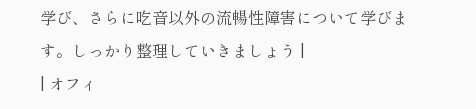学び、さらに吃音以外の流暢性障害について学びます。しっかり整理していきましょう |
| オフィ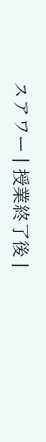スアワー | 授業終了後 |